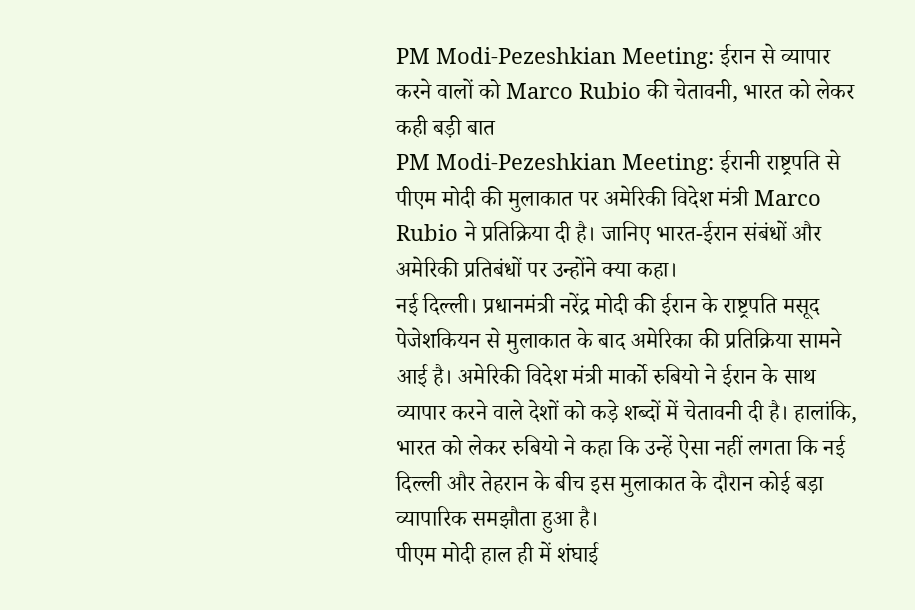PM Modi-Pezeshkian Meeting: ईरान से व्यापार करने वालों को Marco Rubio की चेतावनी, भारत को लेकर कही बड़ी बात
PM Modi-Pezeshkian Meeting: ईरानी राष्ट्रपति से पीएम मोदी की मुलाकात पर अमेरिकी विदेश मंत्री Marco Rubio ने प्रतिक्रिया दी है। जानिए भारत-ईरान संबंधों और अमेरिकी प्रतिबंधों पर उन्होंने क्या कहा।
नई दिल्ली। प्रधानमंत्री नरेंद्र मोदी की ईरान के राष्ट्रपति मसूद पेजेशकियन से मुलाकात के बाद अमेरिका की प्रतिक्रिया सामने आई है। अमेरिकी विदेश मंत्री मार्को रुबियो ने ईरान के साथ व्यापार करने वाले देशों को कड़े शब्दों में चेतावनी दी है। हालांकि, भारत को लेकर रुबियो ने कहा कि उन्हें ऐसा नहीं लगता कि नई दिल्ली और तेहरान के बीच इस मुलाकात के दौरान कोई बड़ा व्यापारिक समझौता हुआ है।
पीएम मोदी हाल ही में शंघाई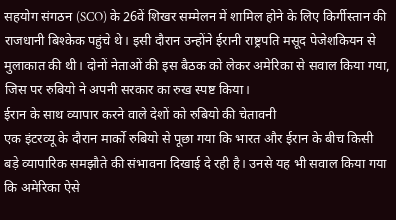सहयोग संगठन (SCO) के 26वें शिखर सम्मेलन में शामिल होने के लिए किर्गीस्तान की राजधानी बिश्केक पहुंचे थे। इसी दौरान उन्होंने ईरानी राष्ट्रपति मसूद पेजेशकियन से मुलाकात की थी। दोनों नेताओं की इस बैठक को लेकर अमेरिका से सवाल किया गया, जिस पर रुबियो ने अपनी सरकार का रुख स्पष्ट किया।
ईरान के साथ व्यापार करने वाले देशों को रुबियो की चेतावनी
एक इंटरव्यू के दौरान मार्को रुबियो से पूछा गया कि भारत और ईरान के बीच किसी बड़े व्यापारिक समझौते की संभावना दिखाई दे रही है। उनसे यह भी सवाल किया गया कि अमेरिका ऐसे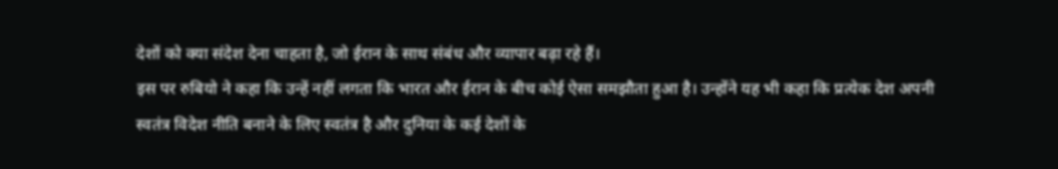देशों को क्या संदेश देना चाहता है, जो ईरान के साथ संबंध और व्यापार बढ़ा रहे हैं।
इस पर रुबियो ने कहा कि उन्हें नहीं लगता कि भारत और ईरान के बीच कोई ऐसा समझौता हुआ है। उन्होंने यह भी कहा कि प्रत्येक देश अपनी स्वतंत्र विदेश नीति बनाने के लिए स्वतंत्र है और दुनिया के कई देशों के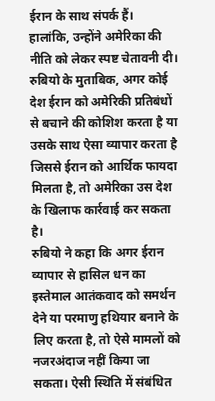ईरान के साथ संपर्क हैं।
हालांकि, उन्होंने अमेरिका की नीति को लेकर स्पष्ट चेतावनी दी। रुबियो के मुताबिक, अगर कोई देश ईरान को अमेरिकी प्रतिबंधों से बचाने की कोशिश करता है या उसके साथ ऐसा व्यापार करता है जिससे ईरान को आर्थिक फायदा मिलता है, तो अमेरिका उस देश के खिलाफ कार्रवाई कर सकता है।
रुबियो ने कहा कि अगर ईरान व्यापार से हासिल धन का इस्तेमाल आतंकवाद को समर्थन देने या परमाणु हथियार बनाने के लिए करता है, तो ऐसे मामलों को नजरअंदाज नहीं किया जा सकता। ऐसी स्थिति में संबंधित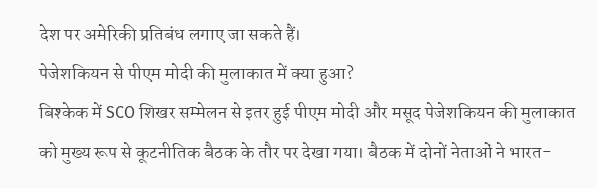देश पर अमेरिकी प्रतिबंध लगाए जा सकते हैं।
पेजेशकियन से पीएम मोदी की मुलाकात में क्या हुआ?
बिश्केक में SCO शिखर सम्मेलन से इतर हुई पीएम मोदी और मसूद पेजेशकियन की मुलाकात को मुख्य रूप से कूटनीतिक बैठक के तौर पर देखा गया। बैठक में दोनों नेताओं ने भारत-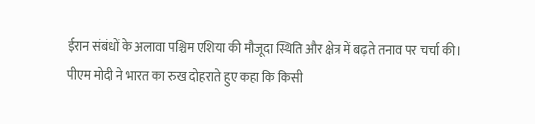ईरान संबंधों के अलावा पश्चिम एशिया की मौजूदा स्थिति और क्षेत्र में बढ़ते तनाव पर चर्चा की।
पीएम मोदी ने भारत का रुख दोहराते हुए कहा कि किसी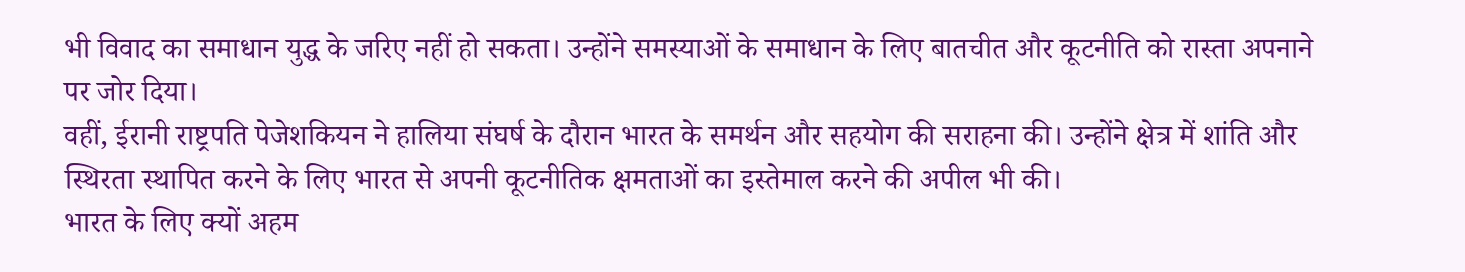भी विवाद का समाधान युद्ध के जरिए नहीं हो सकता। उन्होंने समस्याओं के समाधान के लिए बातचीत और कूटनीति को रास्ता अपनाने पर जोर दिया।
वहीं, ईरानी राष्ट्रपति पेजेशकियन ने हालिया संघर्ष के दौरान भारत के समर्थन और सहयोग की सराहना की। उन्होंने क्षेत्र में शांति और स्थिरता स्थापित करने के लिए भारत से अपनी कूटनीतिक क्षमताओं का इस्तेमाल करने की अपील भी की।
भारत के लिए क्यों अहम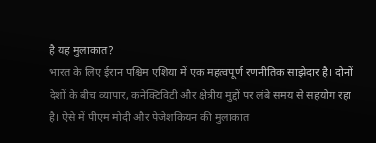है यह मुलाकात?
भारत के लिए ईरान पश्चिम एशिया में एक महत्वपूर्ण रणनीतिक साझेदार है। दोनों देशों के बीच व्यापार, कनेक्टिविटी और क्षेत्रीय मुद्दों पर लंबे समय से सहयोग रहा है। ऐसे में पीएम मोदी और पेजेशकियन की मुलाकात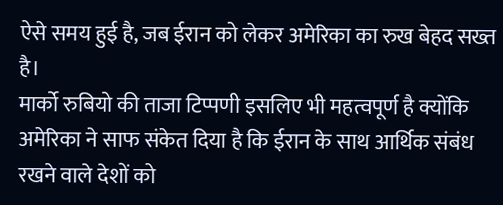ऐसे समय हुई है, जब ईरान को लेकर अमेरिका का रुख बेहद सख्त है।
मार्को रुबियो की ताजा टिप्पणी इसलिए भी महत्वपूर्ण है क्योंकि अमेरिका ने साफ संकेत दिया है कि ईरान के साथ आर्थिक संबंध रखने वाले देशों को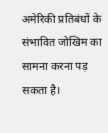अमेरिकी प्रतिबंधों के संभावित जोखिम का सामना करना पड़ सकता है।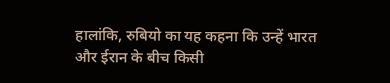हालांकि, रुबियो का यह कहना कि उन्हें भारत और ईरान के बीच किसी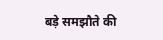बड़े समझौते की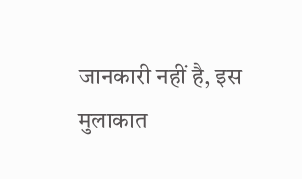जानकारी नहीं है, इस मुलाकात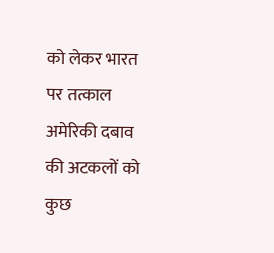को लेकर भारत पर तत्काल अमेरिकी दबाव की अटकलों को कुछ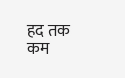हद तक कम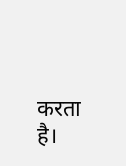करता है।